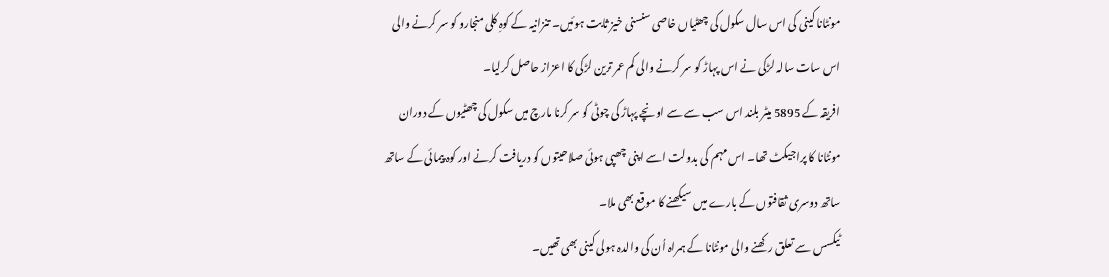مونٹانا کینی کی اس سال سکول کی چھٹیاں خاصی سنسنی خیز ثابت ہوئیں۔ تنزانیہ کے کوہِ کلی منجارو کو سر کرنے والی اس سات سالہ لڑکی نے اس پہاڑ کو سر کرنے والی کم عمر ترین لڑکی کا اعزاز حاصل کرلیا۔
افریقہ کے 5895 میٹر بلند اس سب سے سے اونچے پہاڑ کی چوٹی کو سر کرنا مارچ میں سکول کی چھٹیوں کے دوران مونٹانا کا پراجیکٹ تھا۔ اس مہم کی بدولت اسے اپنی چھپی ہوئی صلاحیتوں کو دریافت کرنے اور کوہ پیمائی کے ساتھ ساتھ دوسری ثقافتوں کے بارے میں سیکھنے کا موقع بھی ملا۔
ٹیکسس سے تعلق رکھنے والی مونٹانا کے ہمراہ اُن کی والدہ ہولی کینی بھی تھیں۔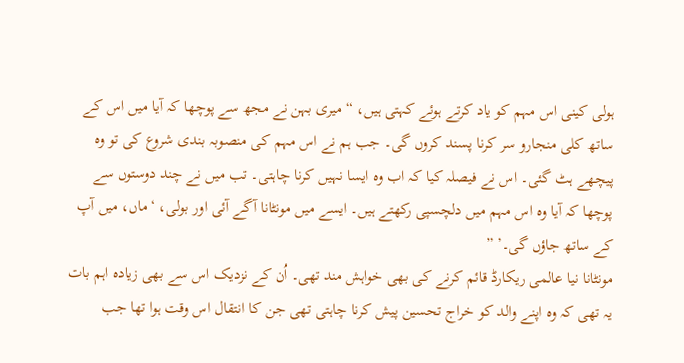ہولی کینی اس مہم کو یاد کرتے ہوئے کہتی ہیں، “میری بہن نے مجھ سے پوچھا کہ آیا میں اس کے ساتھ کلی منجارو سر کرنا پسند کروں گی۔ جب ہم نے اس مہم کی منصوبہ بندی شروع کی تو وہ پیچھے ہٹ گئی۔ اس نے فیصلہ کیا کہ اب وہ ایسا نہیں کرنا چاہتی۔ تب میں نے چند دوستوں سے پوچھا کہ آیا وہ اس مہم میں دلچسپی رکھتے ہیں۔ ایسے میں مونٹانا آگے آئی اور بولی، ‘ماں، میں آپ کے ساتھ جاؤں گی۔’ ”
مونٹانا نیا عالمی ریکارڈ قائم کرنے کی بھی خواہش مند تھی۔ اُن کے نزدیک اس سے بھی زیادہ اہم بات یہ تھی کہ وہ اپنے والد کو خراج تحسین پیش کرنا چاہتی تھی جن کا انتقال اس وقت ہوا تھا جب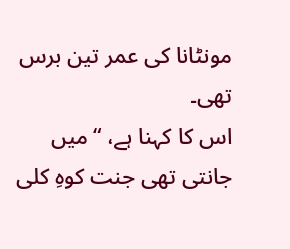مونٹانا کی عمر تین برس تھی۔
اس کا کہنا ہے، “میں جانتی تھی جنت کوہِ کلی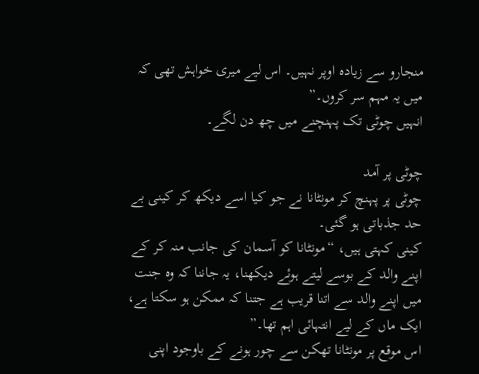منجارو سے زیادہ اوپر نہیں۔ اس لیے میری خواہش تھی کہ میں یہ مہم سر کروں۔”
انہیں چوٹی تک پہنچنے میں چھ دن لگے۔

چوٹی پر آمد
چوٹی پر پہنچ کر مونٹانا نے جو کیا اسے دیکھ کر کینی بے حد جذباتی ہو گئی۔
کینی کہتی ہیں، “مونٹانا کو آسمان کی جانب منہ کر کے اپنے والد کے بوسے لیتے ہوئے دیکھنا، یہ جاننا کہ وہ جنت میں اپنے والد سے اتنا قریب ہے جتنا کہ ممکن ہو سکتا ہے، ایک ماں کے لیے انتہائی اہم تھا۔”
اس موقع پر مونٹانا تھکن سے چور ہونے کے باوجود اپنی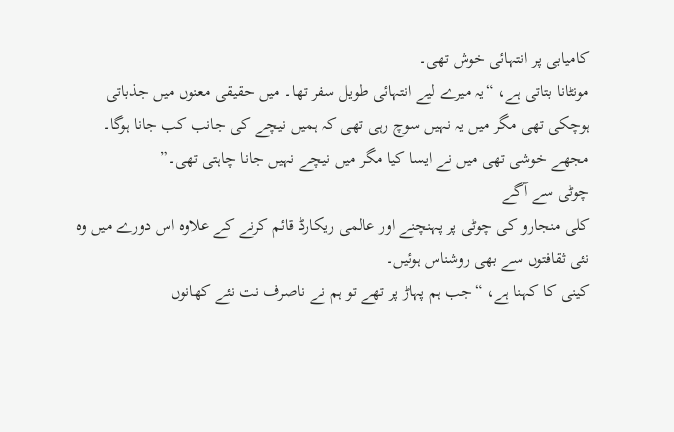کامیابی پر انتہائی خوش تھی۔
مونٹانا بتاتی ہے، “یہ میرے لیے انتہائی طویل سفر تھا۔ میں حقیقی معنوں میں جذباتی ہوچکی تھی مگر میں یہ نہیں سوچ رہی تھی کہ ہمیں نیچے کی جانب کب جانا ہوگا۔ مجھے خوشی تھی میں نے ایسا کیا مگر میں نیچے نہیں جانا چاہتی تھی۔”
چوٹی سے آگے
کلی منجارو کی چوٹی پر پہنچنے اور عالمی ریکارڈ قائم کرنے کے علاوہ اس دورے میں وہ نئی ثقافتوں سے بھی روشناس ہوئیں۔
کینی کا کہنا ہے، “جب ہم پہاڑ پر تھے تو ہم نے ناصرف نت نئے کھانوں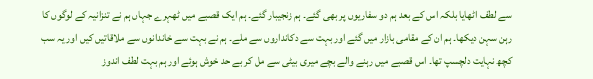سے لطف اٹھایا بلکہ اس کے بعد ہم دو سفاریوں پر بھی گئے۔ ہم زنجیبار گئے۔ ہم ایک قصبے میں ٹھہرے جہاں ہم نے تنزانیہ کے لوگوں کا رہن سہن دیکھا۔ ہم ان کے مقامی بازار میں گئے اور بہت سے دکانداروں سے ملے۔ ہم نے بہت سے خاندانوں سے ملاقاتیں کیں اور یہ سب کچھ نہایت دلچسپ تھا۔ اس قصبے میں رہنے والے بچے میری بیٹی سے مل کر بے حد خوش ہوئے اور ہم بہت لطف اندوز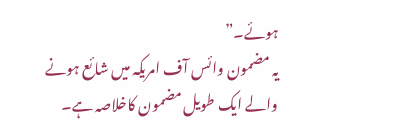ہوئے۔”
یہ مضمون وائس آف امریکہ میں شائع ہونے والے ایک طویل مضمون کاخلاصہ ہے۔